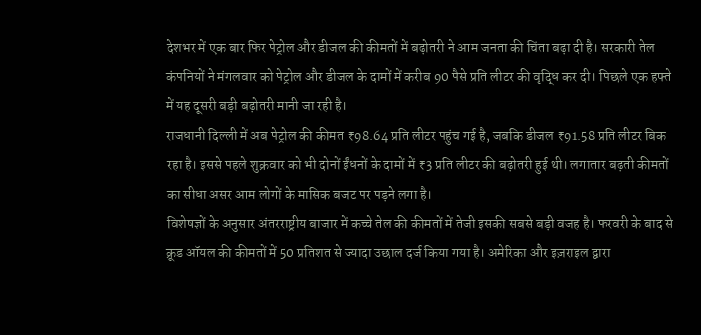देशभर में एक बार फिर पेट्रोल और डीजल की कीमतों में बढ़ोतरी ने आम जनता की चिंता बढ़ा दी है। सरकारी तेल कंपनियों ने मंगलवार को पेट्रोल और डीजल के दामों में करीब 90 पैसे प्रति लीटर की वृद्धि कर दी। पिछले एक हफ्ते में यह दूसरी बड़ी बढ़ोतरी मानी जा रही है।
राजधानी दिल्ली में अब पेट्रोल की कीमत ₹98.64 प्रति लीटर पहुंच गई है, जबकि डीजल ₹91.58 प्रति लीटर बिक रहा है। इससे पहले शुक्रवार को भी दोनों ईंधनों के दामों में ₹3 प्रति लीटर की बढ़ोतरी हुई थी। लगातार बढ़ती कीमतों का सीधा असर आम लोगों के मासिक बजट पर पड़ने लगा है।
विशेषज्ञों के अनुसार अंतरराष्ट्रीय बाजार में कच्चे तेल की कीमतों में तेजी इसकी सबसे बड़ी वजह है। फरवरी के बाद से क्रूड ऑयल की कीमतों में 50 प्रतिशत से ज्यादा उछाल दर्ज किया गया है। अमेरिका और इज़राइल द्वारा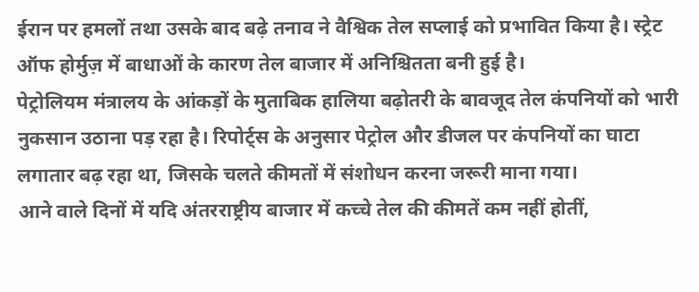ईरान पर हमलों तथा उसके बाद बढ़े तनाव ने वैश्विक तेल सप्लाई को प्रभावित किया है। स्ट्रेट ऑफ होर्मुज़ में बाधाओं के कारण तेल बाजार में अनिश्चितता बनी हुई है।
पेट्रोलियम मंत्रालय के आंकड़ों के मुताबिक हालिया बढ़ोतरी के बावजूद तेल कंपनियों को भारी नुकसान उठाना पड़ रहा है। रिपोर्ट्स के अनुसार पेट्रोल और डीजल पर कंपनियों का घाटा लगातार बढ़ रहा था, जिसके चलते कीमतों में संशोधन करना जरूरी माना गया।
आने वाले दिनों में यदि अंतरराष्ट्रीय बाजार में कच्चे तेल की कीमतें कम नहीं होतीं,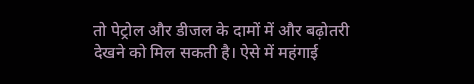तो पेट्रोल और डीजल के दामों में और बढ़ोतरी देखने को मिल सकती है। ऐसे में महंगाई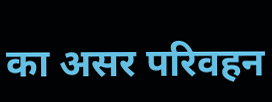का असर परिवहन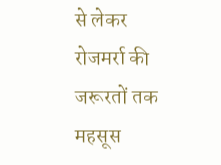से लेकर रोजमर्रा की जरूरतों तक महसूस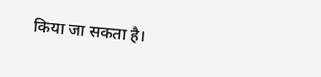किया जा सकता है।